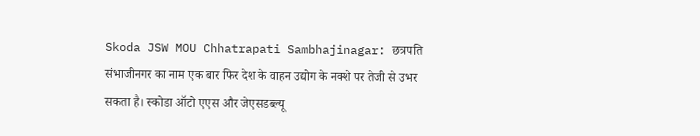Skoda JSW MOU Chhatrapati Sambhajinagar: छत्रपति संभाजीनगर का नाम एक बार फिर देश के वाहन उद्योग के नक्शे पर तेजी से उभर सकता है। स्कोडा ऑटो एएस और जेएसडब्ल्यू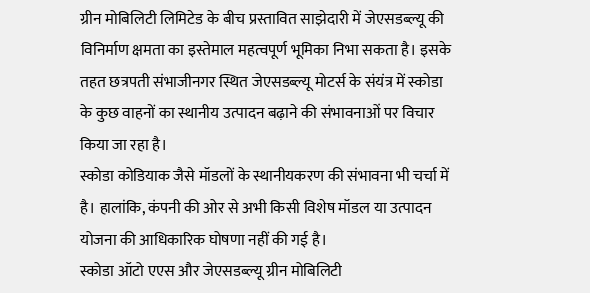ग्रीन मोबिलिटी लिमिटेड के बीच प्रस्तावित साझेदारी में जेएसडब्ल्यू की विनिर्माण क्षमता का इस्तेमाल महत्वपूर्ण भूमिका निभा सकता है। इसके तहत छत्रपती संभाजीनगर स्थित जेएसडब्ल्यू मोटर्स के संयंत्र में स्कोडा के कुछ वाहनों का स्थानीय उत्पादन बढ़ाने की संभावनाओं पर विचार किया जा रहा है।
स्कोडा कोडियाक जैसे मॉडलों के स्थानीयकरण की संभावना भी चर्चा में है। हालांकि, कंपनी की ओर से अभी किसी विशेष मॉडल या उत्पादन योजना की आधिकारिक घोषणा नहीं की गई है।
स्कोडा ऑटो एएस और जेएसडब्ल्यू ग्रीन मोबिलिटी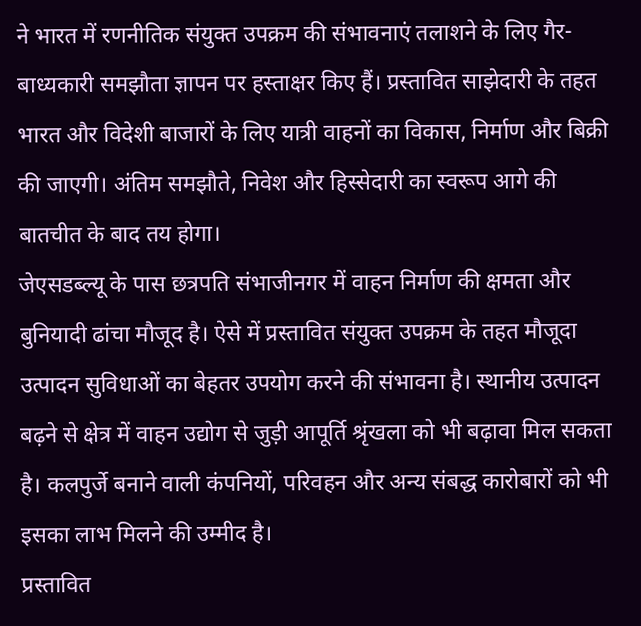ने भारत में रणनीतिक संयुक्त उपक्रम की संभावनाएं तलाशने के लिए गैर-बाध्यकारी समझौता ज्ञापन पर हस्ताक्षर किए हैं। प्रस्तावित साझेदारी के तहत भारत और विदेशी बाजारों के लिए यात्री वाहनों का विकास, निर्माण और बिक्री की जाएगी। अंतिम समझौते, निवेश और हिस्सेदारी का स्वरूप आगे की बातचीत के बाद तय होगा।
जेएसडब्ल्यू के पास छत्रपति संभाजीनगर में वाहन निर्माण की क्षमता और बुनियादी ढांचा मौजूद है। ऐसे में प्रस्तावित संयुक्त उपक्रम के तहत मौजूदा उत्पादन सुविधाओं का बेहतर उपयोग करने की संभावना है। स्थानीय उत्पादन बढ़ने से क्षेत्र में वाहन उद्योग से जुड़ी आपूर्ति श्रृंखला को भी बढ़ावा मिल सकता है। कलपुर्जे बनाने वाली कंपनियों, परिवहन और अन्य संबद्ध कारोबारों को भी इसका लाभ मिलने की उम्मीद है।
प्रस्तावित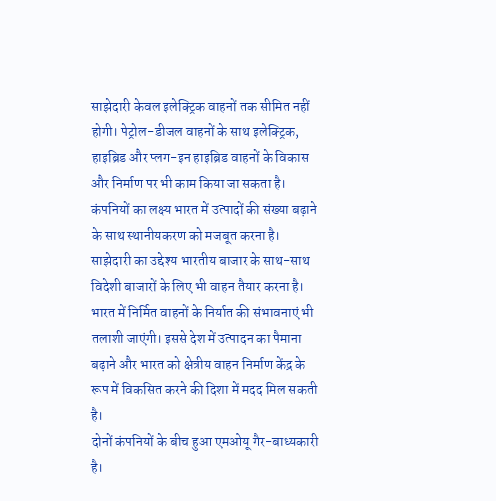साझेदारी केवल इलेक्ट्रिक वाहनों तक सीमित नहीं होगी। पेट्रोल-डीजल वाहनों के साथ इलेक्ट्रिक, हाइब्रिड और प्लग-इन हाइब्रिड वाहनों के विकास और निर्माण पर भी काम किया जा सकता है। कंपनियों का लक्ष्य भारत में उत्पादों की संख्या बढ़ाने के साथ स्थानीयकरण को मजबूत करना है।
साझेदारी का उद्देश्य भारतीय बाजार के साथ-साथ विदेशी बाजारों के लिए भी वाहन तैयार करना है। भारत में निर्मित वाहनों के निर्यात की संभावनाएं भी तलाशी जाएंगी। इससे देश में उत्पादन का पैमाना बढ़ाने और भारत को क्षेत्रीय वाहन निर्माण केंद्र के रूप में विकसित करने की दिशा में मदद मिल सकती है।
दोनों कंपनियों के बीच हुआ एमओयू गैर-बाध्यकारी है।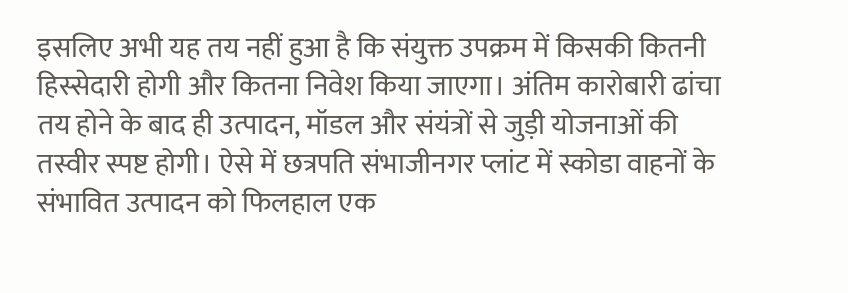इसलिए अभी यह तय नहीं हुआ है कि संयुक्त उपक्रम में किसकी कितनी हिस्सेदारी होगी और कितना निवेश किया जाएगा। अंतिम कारोबारी ढांचा तय होने के बाद ही उत्पादन, मॉडल और संयंत्रों से जुड़ी योजनाओं की तस्वीर स्पष्ट होगी। ऐसे में छत्रपति संभाजीनगर प्लांट में स्कोडा वाहनों के संभावित उत्पादन को फिलहाल एक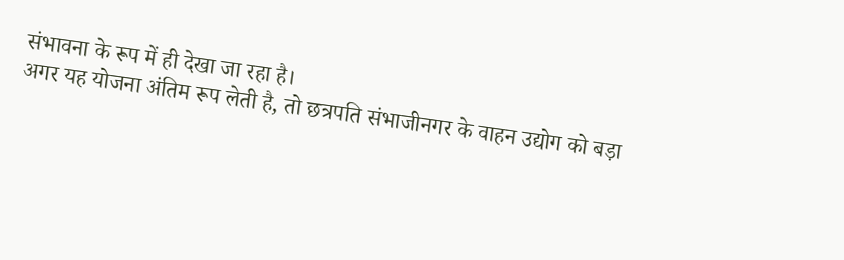संभावना के रूप में ही देखा जा रहा है।
अगर यह योजना अंतिम रूप लेती है, तो छत्रपति संभाजीनगर के वाहन उद्योग को बड़ा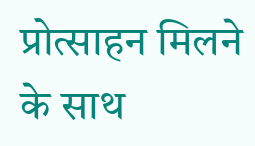प्रोत्साहन मिलने के साथ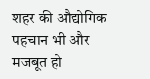शहर की औद्योगिक पहचान भी और मजबूत हो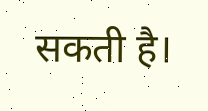सकती है।